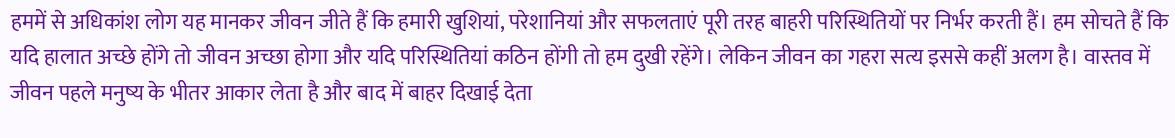हममें से अधिकांश लोग यह मानकर जीवन जीते हैं कि हमारी खुशियां, परेशानियां और सफलताएं पूरी तरह बाहरी परिस्थितियों पर निर्भर करती हैं। हम सोचते हैं कि यदि हालात अच्छे होंगे तो जीवन अच्छा होगा और यदि परिस्थितियां कठिन होंगी तो हम दुखी रहेंगे। लेकिन जीवन का गहरा सत्य इससे कहीं अलग है। वास्तव में जीवन पहले मनुष्य के भीतर आकार लेता है और बाद में बाहर दिखाई देता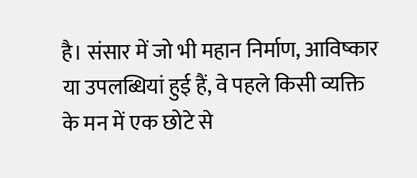है। संसार में जो भी महान निर्माण, आविष्कार या उपलब्धियां हुई हैं, वे पहले किसी व्यक्ति के मन में एक छोटे से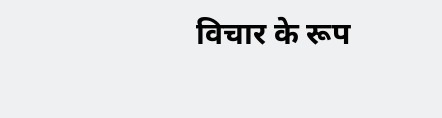विचार के रूप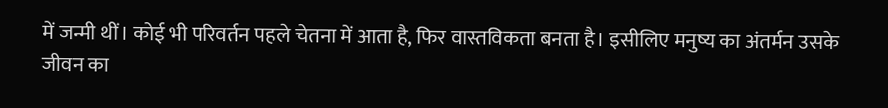में जन्मी थीं। कोई भी परिवर्तन पहले चेतना में आता है, फिर वास्तविकता बनता है। इसीलिए मनुष्य का अंतर्मन उसके जीवन का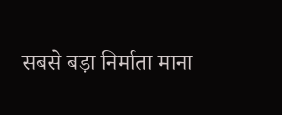सबसे बड़ा निर्माता माना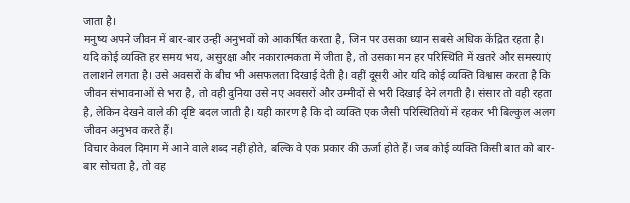जाता है।
मनुष्य अपने जीवन में बार-बार उन्हीं अनुभवों को आकर्षित करता है, जिन पर उसका ध्यान सबसे अधिक केंद्रित रहता है। यदि कोई व्यक्ति हर समय भय, असुरक्षा और नकारात्मकता में जीता है, तो उसका मन हर परिस्थिति में खतरे और समस्याएं तलाशने लगता है। उसे अवसरों के बीच भी असफलता दिखाई देती है। वहीं दूसरी ओर यदि कोई व्यक्ति विश्वास करता है कि जीवन संभावनाओं से भरा है, तो वही दुनिया उसे नए अवसरों और उम्मीदों से भरी दिखाई देने लगती है। संसार तो वही रहता है, लेकिन देखने वाले की दृष्टि बदल जाती है। यही कारण है कि दो व्यक्ति एक जैसी परिस्थितियों में रहकर भी बिल्कुल अलग जीवन अनुभव करते हैं।
विचार केवल दिमाग में आने वाले शब्द नहीं होते, बल्कि वे एक प्रकार की ऊर्जा होते हैं। जब कोई व्यक्ति किसी बात को बार-बार सोचता है, तो वह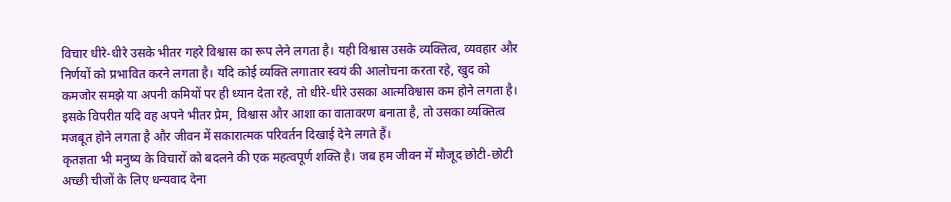विचार धीरे-धीरे उसके भीतर गहरे विश्वास का रूप लेने लगता है। यही विश्वास उसके व्यक्तित्व, व्यवहार और निर्णयों को प्रभावित करने लगता है। यदि कोई व्यक्ति लगातार स्वयं की आलोचना करता रहे, खुद को कमजोर समझे या अपनी कमियों पर ही ध्यान देता रहे, तो धीरे-धीरे उसका आत्मविश्वास कम होने लगता है। इसके विपरीत यदि वह अपने भीतर प्रेम, विश्वास और आशा का वातावरण बनाता है, तो उसका व्यक्तित्व मजबूत होने लगता है और जीवन में सकारात्मक परिवर्तन दिखाई देने लगते हैं।
कृतज्ञता भी मनुष्य के विचारों को बदलने की एक महत्वपूर्ण शक्ति है। जब हम जीवन में मौजूद छोटी-छोटी अच्छी चीजों के लिए धन्यवाद देना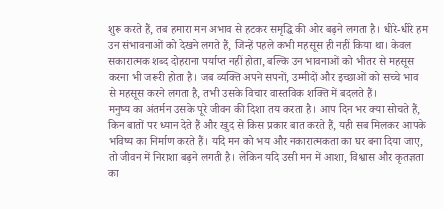शुरू करते हैं, तब हमारा मन अभाव से हटकर समृद्धि की ओर बढ़ने लगता है। धीरे-धीरे हम उन संभावनाओं को देखने लगते हैं, जिन्हें पहले कभी महसूस ही नहीं किया था। केवल सकारात्मक शब्द दोहराना पर्याप्त नहीं होता, बल्कि उन भावनाओं को भीतर से महसूस करना भी जरूरी होता है। जब व्यक्ति अपने सपनों, उम्मीदों और इच्छाओं को सच्चे भाव से महसूस करने लगता है, तभी उसके विचार वास्तविक शक्ति में बदलते हैं।
मनुष्य का अंतर्मन उसके पूरे जीवन की दिशा तय करता है। आप दिन भर क्या सोचते हैं, किन बातों पर ध्यान देते हैं और खुद से किस प्रकार बात करते हैं, यही सब मिलकर आपके भविष्य का निर्माण करते हैं। यदि मन को भय और नकारात्मकता का घर बना दिया जाए, तो जीवन में निराशा बढ़ने लगती है। लेकिन यदि उसी मन में आशा, विश्वास और कृतज्ञता का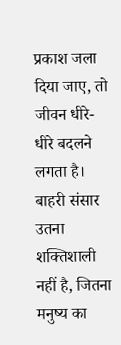प्रकाश जला दिया जाए, तो जीवन धीरे-धीरे बदलने लगता है। बाहरी संसार उतना शक्तिशाली नहीं है, जितना मनुष्य का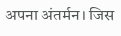अपना अंतर्मन। जिस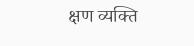क्षण व्यक्ति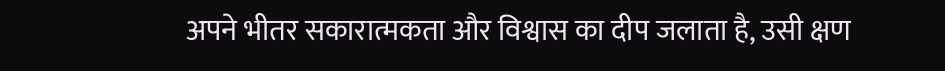अपने भीतर सकारात्मकता और विश्वास का दीप जलाता है, उसी क्षण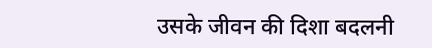उसके जीवन की दिशा बदलनी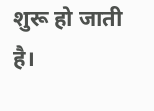शुरू हो जाती है।